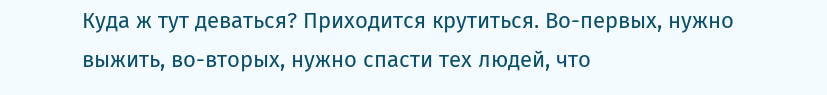Куда ж тут деваться? Приходится крутиться. Во-первых, нужно выжить, во-вторых, нужно спасти тех людей, что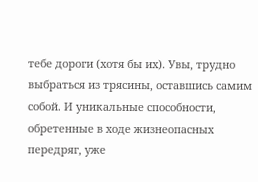тебе дороги (хотя бы их). Увы, трудно выбраться из трясины, оставшись самим собой. И уникальные способности, обретенные в ходе жизнеопасных передряг, уже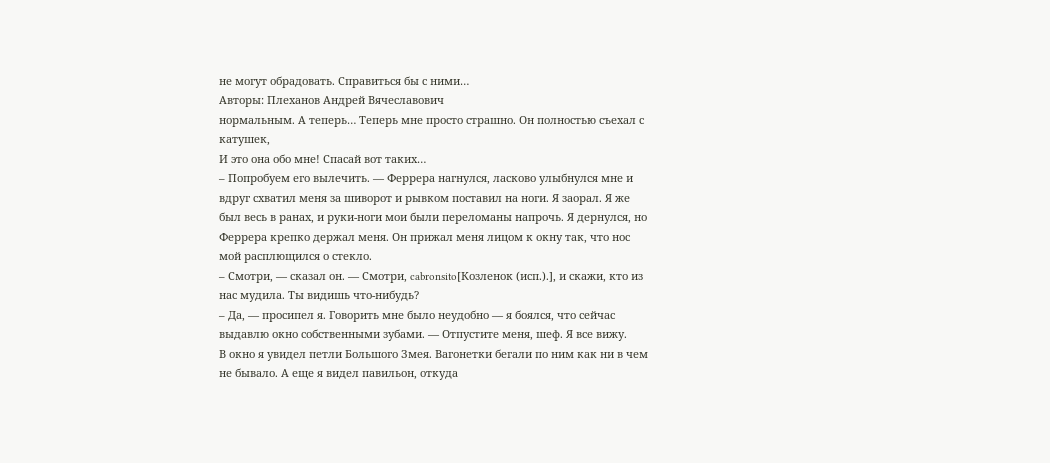не могут обрадовать. Справиться бы с ними…
Авторы: Плеханов Андрей Вячеславович
нормальным. А теперь… Теперь мне просто страшно. Он полностью съехал с катушек,
И это она обо мне! Спасай вот таких…
– Попробуем его вылечить. — Феррера нагнулся, ласково улыбнулся мне и вдруг схватил меня за шиворот и рывком поставил на ноги. Я заорал. Я же был весь в ранах, и руки-ноги мои были переломаны напрочь. Я дернулся, но Феррера крепко держал меня. Он прижал меня лицом к окну так, что нос мой расплющился о стекло.
– Смотри, — сказал он. — Смотри, cabronsito[Козленок (исп.).], и скажи, кто из нас мудила. Ты видишь что-нибудь?
– Да, — просипел я. Говорить мне было неудобно — я боялся, что сейчас выдавлю окно собственными зубами. — Отпустите меня, шеф. Я все вижу.
В окно я увидел петли Большого Змея. Вагонетки бегали по ним как ни в чем не бывало. А еще я видел павильон, откуда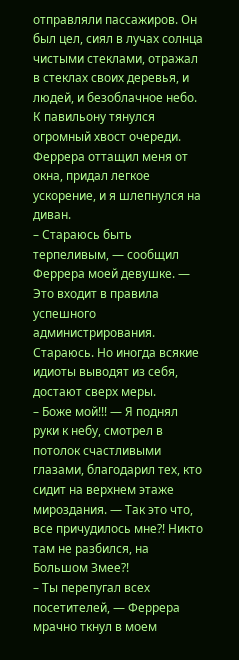отправляли пассажиров. Он был цел, сиял в лучах солнца чистыми стеклами, отражал в стеклах своих деревья, и людей, и безоблачное небо. К павильону тянулся огромный хвост очереди. Феррера оттащил меня от окна, придал легкое ускорение, и я шлепнулся на диван.
– Стараюсь быть терпеливым, — сообщил Феррера моей девушке. — Это входит в правила успешного администрирования. Стараюсь. Но иногда всякие идиоты выводят из себя, достают сверх меры.
– Боже мой!!! — Я поднял руки к небу, смотрел в потолок счастливыми глазами, благодарил тех, кто сидит на верхнем этаже мироздания. — Так это что, все причудилось мне?! Никто там не разбился, на Большом Змее?!
– Ты перепугал всех посетителей, — Феррера мрачно ткнул в моем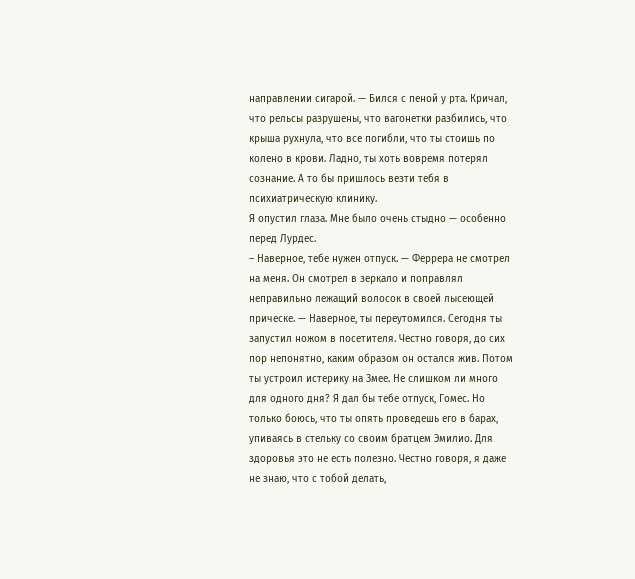направлении сигарой. — Бился с пеной у рта. Кричал, что рельсы разрушены, что вагонетки разбились, что крыша рухнула, что все погибли, что ты стоишь по колено в крови. Ладно, ты хоть вовремя потерял сознание. А то бы пришлось везти тебя в психиатрическую клинику.
Я опустил глаза. Мне было очень стыдно — особенно перед Лурдес.
– Наверное, тебе нужен отпуск. — Феррера не смотрел на меня. Он смотрел в зеркало и поправлял неправильно лежащий волосок в своей лысеющей прическе. — Наверное, ты переутомился. Сегодня ты запустил ножом в посетителя. Честно говоря, до сих пор непонятно, каким образом он остался жив. Потом ты устроил истерику на Змее. Не слишком ли много для одного дня? Я дал бы тебе отпуск, Гомес. Но только боюсь, что ты опять проведешь его в барах, упиваясь в стельку со своим братцем Эмилио. Для здоровья это не есть полезно. Честно говоря, я даже не знаю, что с тобой делать,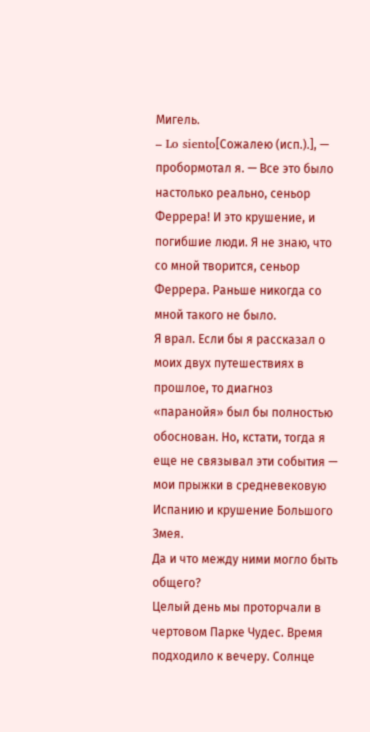Мигель.
– Lo siento[Сожалею (исп.).], — пробормотал я. — Все это было настолько реально, сеньор Феррера! И это крушение, и погибшие люди. Я не знаю, что со мной творится, сеньор Феррера. Раньше никогда со мной такого не было.
Я врал. Если бы я рассказал о моих двух путешествиях в прошлое, то диагноз «паранойя» был бы полностью обоснован. Но, кстати, тогда я еще не связывал эти события — мои прыжки в средневековую Испанию и крушение Большого Змея.
Да и что между ними могло быть общего?
Целый день мы проторчали в чертовом Парке Чудес. Время подходило к вечеру. Солнце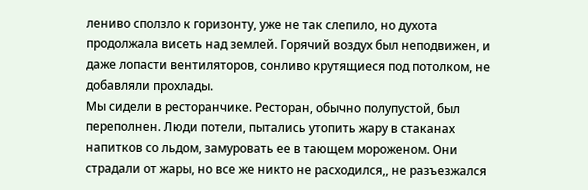лениво сползло к горизонту, уже не так слепило, но духота продолжала висеть над землей. Горячий воздух был неподвижен, и даже лопасти вентиляторов, сонливо крутящиеся под потолком, не добавляли прохлады.
Мы сидели в ресторанчике. Ресторан, обычно полупустой, был переполнен. Люди потели, пытались утопить жару в стаканах напитков со льдом, замуровать ее в тающем мороженом. Они страдали от жары, но все же никто не расходился,, не разъезжался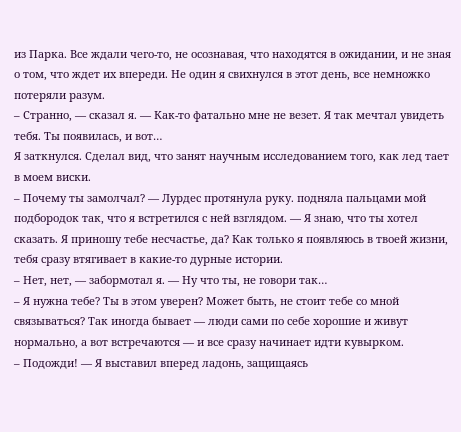из Парка. Все ждали чего-то, не осознавая, что находятся в ожидании, и не зная о том, что ждет их впереди. Не один я свихнулся в этот день, все немножко потеряли разум.
– Странно, — сказал я. — Как-то фатально мне не везет. Я так мечтал увидеть тебя. Ты появилась, и вот…
Я заткнулся. Сделал вид, что занят научным исследованием того, как лед тает в моем виски.
– Почему ты замолчал? — Лурдес протянула руку. подняла пальцами мой подбородок так, что я встретился с ней взглядом. — Я знаю, что ты хотел сказать. Я приношу тебе несчастье, да? Как только я появляюсь в твоей жизни, тебя сразу втягивает в какие-то дурные истории.
– Нет, нет, — забормотал я. — Ну что ты, не говори так…
– Я нужна тебе? Ты в этом уверен? Может быть, не стоит тебе со мной связываться? Так иногда бывает — люди сами по себе хорошие и живут нормально, а вот встречаются — и все сразу начинает идти кувырком.
– Подожди! — Я выставил вперед ладонь, защищаясь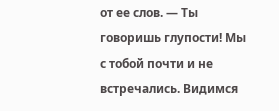от ее слов. — Ты говоришь глупости! Мы с тобой почти и не встречались. Видимся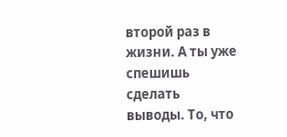второй раз в жизни. А ты уже спешишь сделать выводы. То, что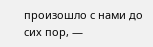произошло с нами до сих пор, —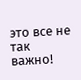это все не так важно!